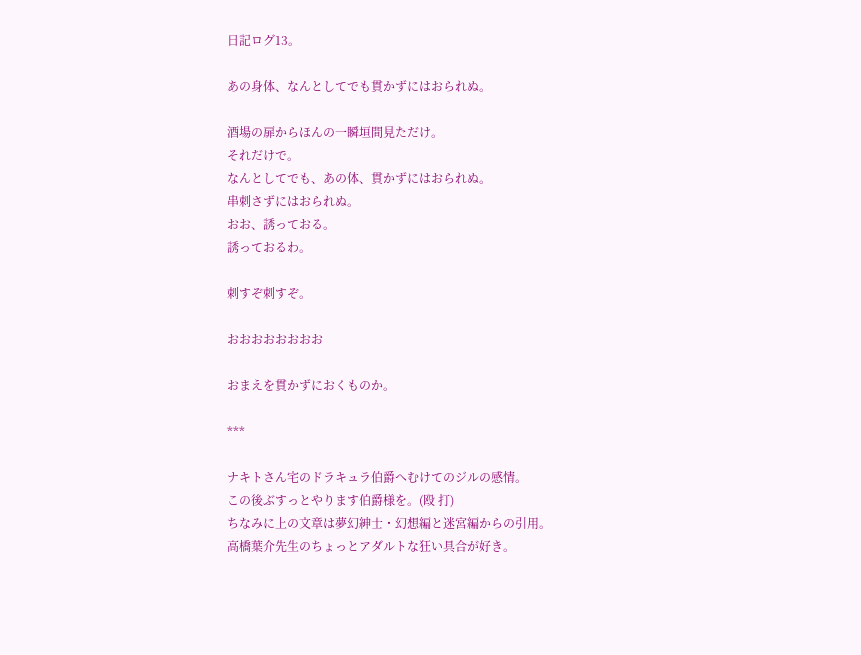日記ログ13。

あの身体、なんとしてでも貫かずにはおられぬ。

酒場の扉からほんの一瞬垣間見ただけ。
それだけで。
なんとしてでも、あの体、貫かずにはおられぬ。
串刺さずにはおられぬ。
おお、誘っておる。
誘っておるわ。

刺すぞ刺すぞ。

おおおおおおおお

おまえを貫かずにおくものか。

***

ナキトさん宅のドラキュラ伯爵へむけてのジルの感情。
この後ぶすっとやります伯爵様を。(殴 打)
ちなみに上の文章は夢幻紳士・幻想編と迷宮編からの引用。
高橋葉介先生のちょっとアダルトな狂い具合が好き。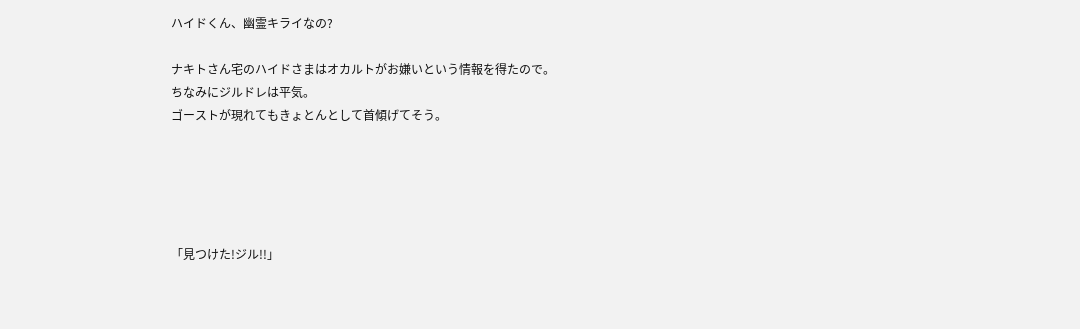ハイドくん、幽霊キライなの?

ナキトさん宅のハイドさまはオカルトがお嫌いという情報を得たので。
ちなみにジルドレは平気。
ゴーストが現れてもきょとんとして首傾げてそう。





「見つけた!ジル!!」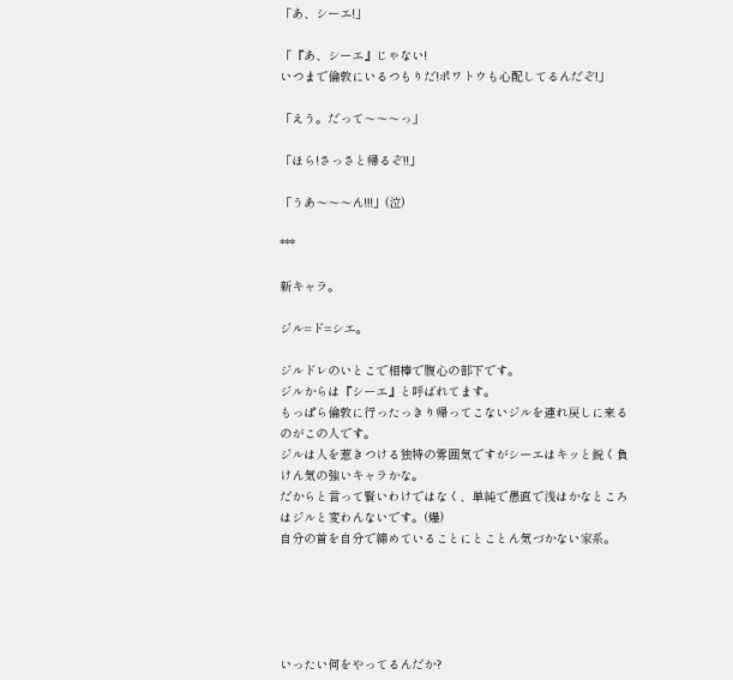「あ、シーエ!」

「『あ、シーエ』じゃない!
いつまで倫敦にいるつもりだ!ポワトウも心配してるんだぞ!」

「えう。だって〜〜〜っ」

「ほら!さっさと帰るぞ!!」

「うあ〜〜〜ん!!!」(泣)

***

新キャラ。

ジル=ド=シエ。

ジルドレのいとこで相棒で腹心の部下です。
ジルからは『シーエ』と呼ばれてます。
もっぱら倫敦に行ったっきり帰ってこないジルを連れ戻しに来るのがこの人です。
ジルは人を惹きつける独特の雰囲気ですがシーエはキッと鋭く負けん気の強いキャラかな。
だからと言って賢いわけではなく、単純で愚直で浅はかなところはジルと変わんないです。(爆)
自分の首を自分で締めていることにとことん気づかない家系。





いったい何をやってるんだか?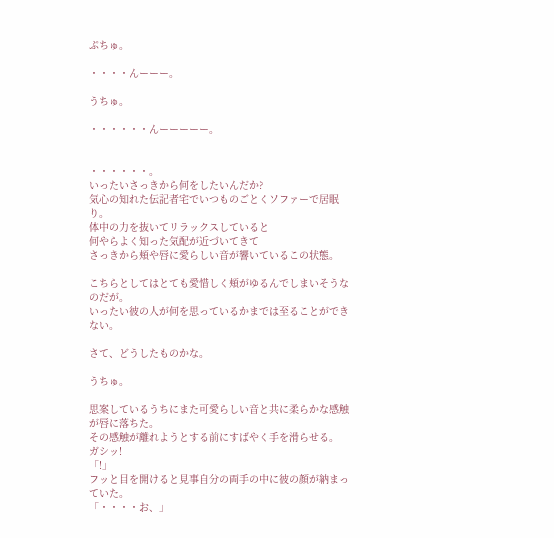ぷちゅ。

・・・・んーーー。

うちゅ。

・・・・・・んーーーーー。


・・・・・・。
いったいさっきから何をしたいんだか?
気心の知れた伝記者宅でいつものごとくソファーで居眠り。
体中の力を抜いてリラックスしていると
何やらよく知った気配が近づいてきて
さっきから頬や唇に愛らしい音が響いているこの状態。

こちらとしてはとても愛惜しく頬がゆるんでしまいそうなのだが。
いったい彼の人が何を思っているかまでは至ることができない。

さて、どうしたものかな。

うちゅ。

思案しているうちにまた可愛らしい音と共に柔らかな感触が唇に落ちた。
その感触が離れようとする前にすばやく手を滑らせる。
ガシッ!
「!」
フッと目を開けると見事自分の両手の中に彼の顔が納まっていた。
「・・・・お、」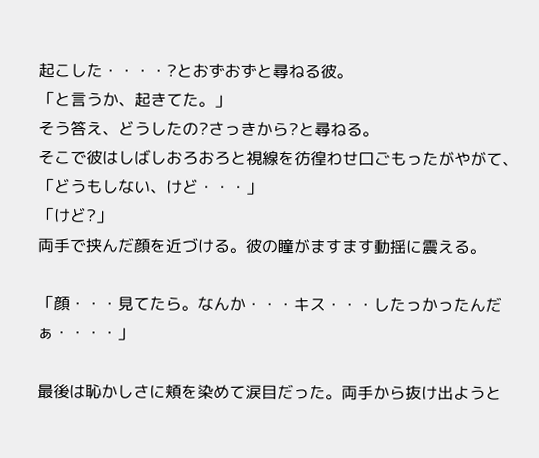起こした・・・・?とおずおずと尋ねる彼。
「と言うか、起きてた。」
そう答え、どうしたの?さっきから?と尋ねる。
そこで彼はしばしおろおろと視線を彷徨わせ口ごもったがやがて、
「どうもしない、けど・・・」
「けど?」
両手で挟んだ顔を近づける。彼の瞳がますます動揺に震える。

「顔・・・見てたら。なんか・・・キス・・・したっかったんだぁ・・・・」

最後は恥かしさに頬を染めて涙目だった。両手から抜け出ようと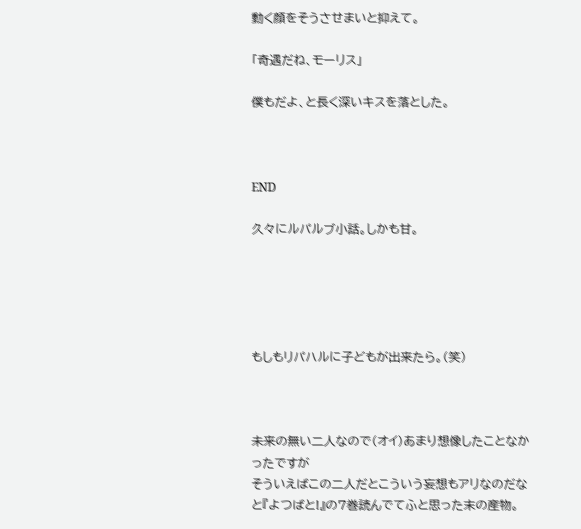動く顔をそうさせまいと抑えて。

「奇遇だね、モーリス」

僕もだよ、と長く深いキスを落とした。



END

久々にルパルブ小話。しかも甘。





もしもリパハルに子どもが出来たら。(笑)



未来の無い二人なので(オイ)あまり想像したことなかったですが
そういえばこの二人だとこういう妄想もアリなのだなと『よつばと!』の7巻読んでてふと思った末の産物。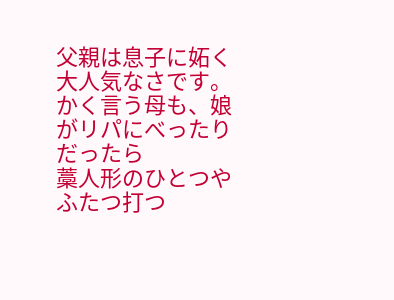父親は息子に妬く大人気なさです。
かく言う母も、娘がリパにべったりだったら
藁人形のひとつやふたつ打つ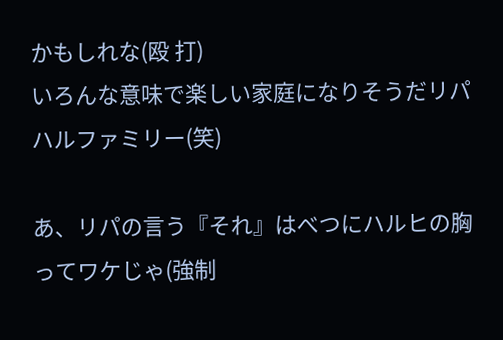かもしれな(殴 打)
いろんな意味で楽しい家庭になりそうだリパハルファミリー(笑)

あ、リパの言う『それ』はべつにハルヒの胸ってワケじゃ(強制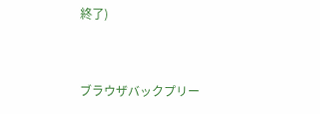終了)



ブラウザバックプリー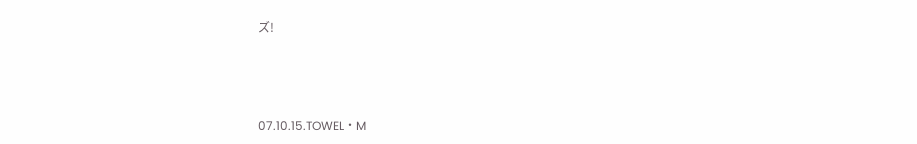ズ!



07.10.15.TOWEL・M